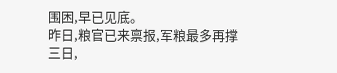围困,早已见底。
昨日,粮官已来禀报,军粮最多再撑三日,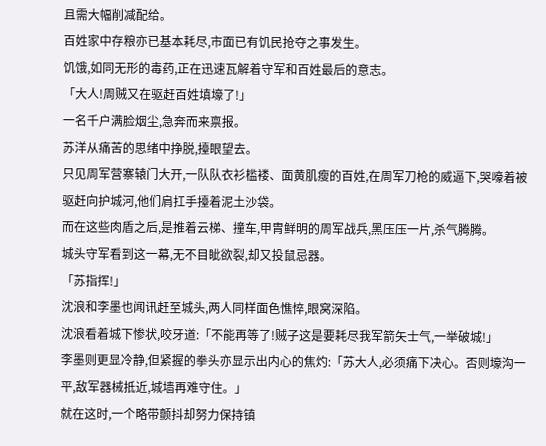且需大幅削减配给。
百姓家中存粮亦已基本耗尽,市面已有饥民抢夺之事发生。
饥饿,如同无形的毒药,正在迅速瓦解着守军和百姓最后的意志。
「大人!周贼又在驱赶百姓填壕了!」
一名千户满脸烟尘,急奔而来禀报。
苏洋从痛苦的思绪中挣脱,擡眼望去。
只见周军营寨辕门大开,一队队衣衫槛褛、面黄肌瘦的百姓,在周军刀枪的威逼下,哭嚎着被驱赶向护城河,他们肩扛手擡着泥土沙袋。
而在这些肉盾之后,是推着云梯、撞车,甲胄鲜明的周军战兵,黑压压一片,杀气腾腾。
城头守军看到这一幕,无不目眦欲裂,却又投鼠忌器。
「苏指挥!」
沈浪和李墨也闻讯赶至城头,两人同样面色憔悴,眼窝深陷。
沈浪看着城下惨状,咬牙道:「不能再等了!贼子这是要耗尽我军箭矢士气,一举破城!」
李墨则更显冷静,但紧握的拳头亦显示出内心的焦灼:「苏大人,必须痛下决心。否则壕沟一平,敌军器械抵近,城墙再难守住。」
就在这时,一个略带颤抖却努力保持镇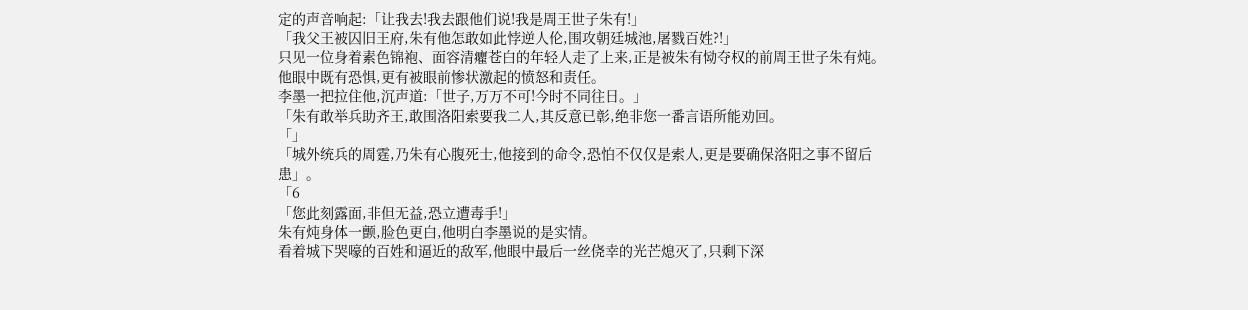定的声音响起:「让我去!我去跟他们说!我是周王世子朱有!」
「我父王被囚旧王府,朱有他怎敢如此悖逆人伦,围攻朝廷城池,屠戮百姓?!」
只见一位身着素色锦袍、面容清癯苍白的年轻人走了上来,正是被朱有恸夺权的前周王世子朱有炖。
他眼中既有恐惧,更有被眼前惨状激起的愤怒和责任。
李墨一把拉住他,沉声道:「世子,万万不可!今时不同往日。」
「朱有敢举兵助齐王,敢围洛阳索要我二人,其反意已彰,绝非您一番言语所能劝回。
「」
「城外统兵的周霆,乃朱有心腹死士,他接到的命令,恐怕不仅仅是索人,更是要确保洛阳之事不留后患」。
「6
「您此刻露面,非但无益,恐立遭毒手!」
朱有炖身体一颤,脸色更白,他明白李墨说的是实情。
看着城下哭嚎的百姓和逼近的敌军,他眼中最后一丝侥幸的光芒熄灭了,只剩下深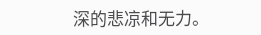深的悲凉和无力。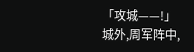「攻城——!」
城外,周军阵中,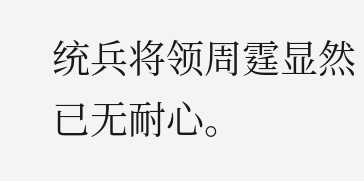统兵将领周霆显然已无耐心。